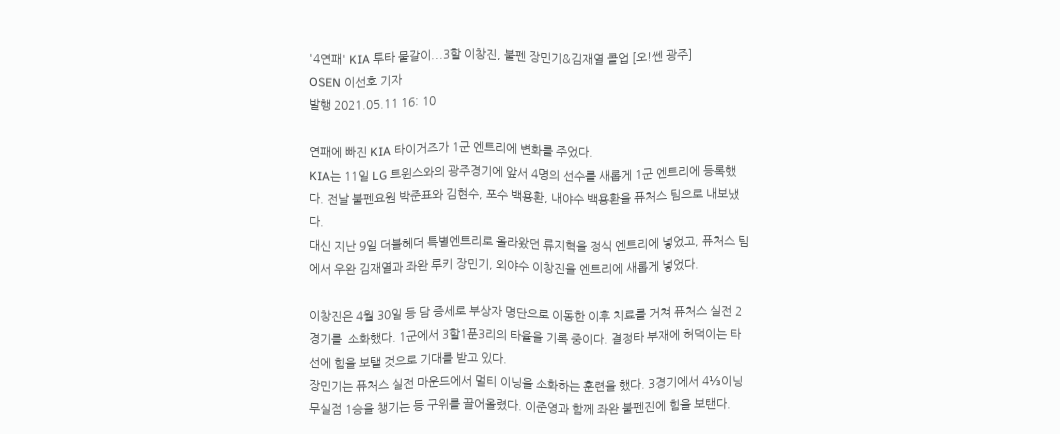'4연패' KIA 투타 물갈이...3할 이창진, 불펜 장민기&김재열 콜업 [오!쎈 광주]
OSEN 이선호 기자
발행 2021.05.11 16: 10

연패에 빠진 KIA 타이거즈가 1군 엔트리에 변화를 주었다.
KIA는 11일 LG 트윈스와의 광주경기에 앞서 4명의 선수를 새롭게 1군 엔트리에 등록했다. 전날 불펜요원 박준표와 김현수, 포수 백용환, 내야수 백용환을 퓨처스 팀으로 내보냈다.
대신 지난 9일 더블헤더 특별엔트리로 올라왔던 류지혁을 정식 엔트리에 넣었고, 퓨처스 팀에서 우완 김재열과 좌완 루키 장민기, 외야수 이창진을 엔트리에 새롭게 넣었다.

이창진은 4월 30일 등 담 증세로 부상자 명단으로 이동한 이후 치료를 거쳐 퓨처스 실전 2경기를  소화했다. 1군에서 3할1푼3리의 타율을 기록 중이다. 결정타 부재에 허덕이는 타선에 힘을 보탤 것으로 기대를 받고 있다.
장민기는 퓨처스 실전 마운드에서 멀티 이닝을 소화하는 훈련을 했다. 3경기에서 4⅓이닝 무실점 1승을 챙기는 등 구위를 끌어올렸다. 이준영과 함께 좌완 불펜진에 힘을 보탠다.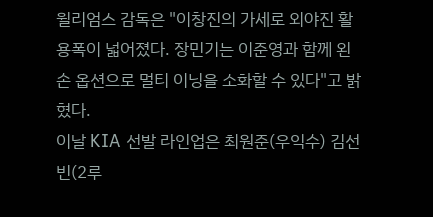윌리엄스 감독은 "이창진의 가세로 외야진 활용폭이 넓어졌다. 장민기는 이준영과 함께 왼손 옵션으로 멀티 이닝을 소화할 수 있다"고 밝혔다.
이날 KIA 선발 라인업은 최원준(우익수) 김선빈(2루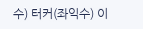수) 터커(좌익수) 이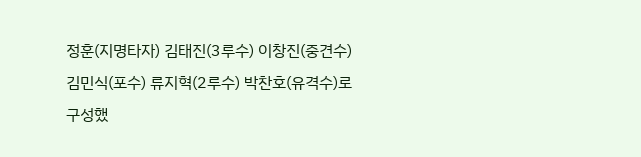정훈(지명타자) 김태진(3루수) 이창진(중견수) 김민식(포수) 류지혁(2루수) 박찬호(유격수)로 구성했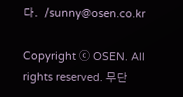다.  /sunny@osen.co.kr

Copyright ⓒ OSEN. All rights reserved. 무단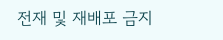전재 및 재배포 금지